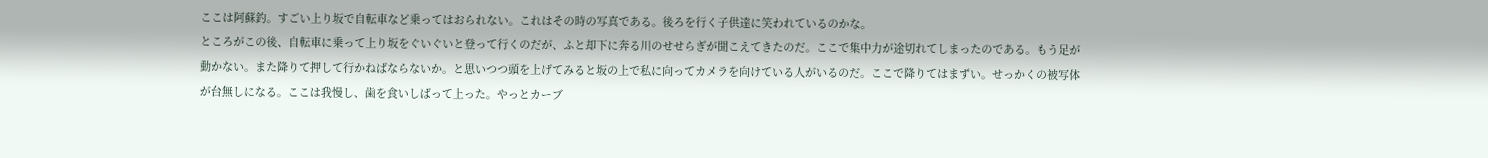ここは阿蘇釣。すごい上り坂で自転車など乗ってはおられない。これはその時の写真である。後ろを行く子供達に笑われているのかな。
ところがこの後、自転車に乗って上り坂をぐいぐいと登って行くのだが、ふと却下に奔る川のせせらぎが聞こえてきたのだ。ここで集中力が途切れてしまったのである。もう足が動かない。また降りて押して行かねばならないか。と思いつつ頭を上げてみると坂の上で私に向ってカメラを向けている人がいるのだ。ここで降りてはまずい。せっかくの被写体が台無しになる。ここは我慢し、歯を食いしばって上った。やっとカーブ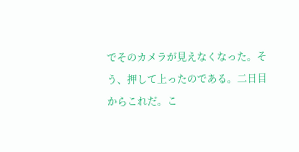でそのカメラが見えなくなった。そう、押して上ったのである。二日目からこれだ。こ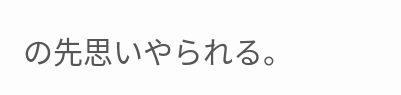の先思いやられる。